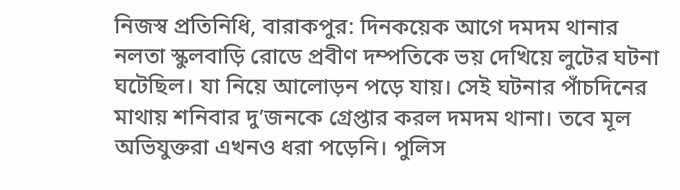নিজস্ব প্রতিনিধি, বারাকপুর: দিনকয়েক আগে দমদম থানার নলতা স্কুলবাড়ি রোডে প্রবীণ দম্পতিকে ভয় দেখিয়ে লুটের ঘটনা ঘটেছিল। যা নিয়ে আলোড়ন পড়ে যায়। সেই ঘটনার পাঁচদিনের মাথায় শনিবার দু’জনকে গ্রেপ্তার করল দমদম থানা। তবে মূল অভিযুক্তরা এখনও ধরা পড়েনি। পুলিস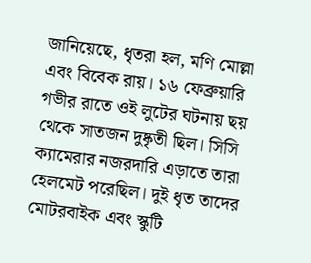জানিয়েছে, ধৃতরা হল, মণি মোল্লা এবং বিবেক রায়। ১৬ ফেব্রুয়ারি গভীর রাতে ওই লুটের ঘটনায় ছয় থেকে সাতজন দুষ্কৃতী ছিল। সিসি ক্যামেরার নজরদারি এড়াতে তারা হেলমেট পরেছিল। দুই ধৃত তাদের মোটরবাইক এবং স্কুটি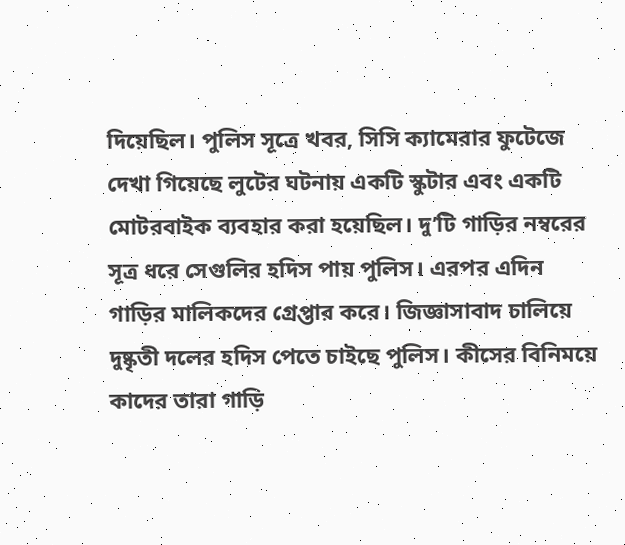দিয়েছিল। পুলিস সূত্রে খবর, সিসি ক্যামেরার ফুটেজে দেখা গিয়েছে লুটের ঘটনায় একটি স্কুটার এবং একটি মোটরবাইক ব্যবহার করা হয়েছিল। দু’টি গাড়ির নম্বরের সূত্র ধরে সেগুলির হদিস পায় পুলিস। এরপর এদিন গাড়ির মালিকদের গ্রেপ্তার করে। জিজ্ঞাসাবাদ চালিয়ে দুষ্কৃতী দলের হদিস পেতে চাইছে পুলিস। কীসের বিনিময়ে কাদের তারা গাড়ি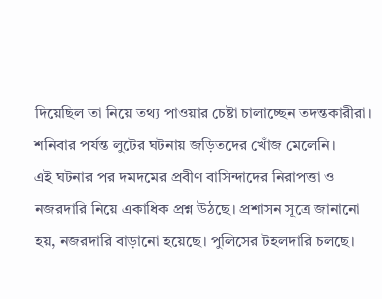দিয়েছিল তা নিয়ে তথ্য পাওয়ার চেষ্টা চালাচ্ছেন তদন্তকারীরা। শনিবার পর্যন্ত লুটের ঘটনায় জড়িতদের খোঁজ মেলেনি।
এই ঘটনার পর দমদমের প্রবীণ বাসিন্দাদের নিরাপত্তা ও নজরদারি নিয়ে একাধিক প্রশ্ন উঠছে। প্রশাসন সূত্রে জানানো হয়, নজরদারি বাড়ানো হয়েছে। পুলিসের টহলদারি চলছে।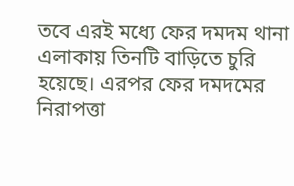তবে এরই মধ্যে ফের দমদম থানা এলাকায় তিনটি বাড়িতে চুরি হয়েছে। এরপর ফের দমদমের নিরাপত্তা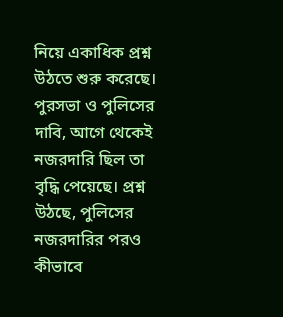নিয়ে একাধিক প্রশ্ন উঠতে শুরু করেছে। পুরসভা ও পুলিসের দাবি, আগে থেকেই নজরদারি ছিল তা বৃদ্ধি পেয়েছে। প্রশ্ন উঠছে, পুলিসের নজরদারির পরও কীভাবে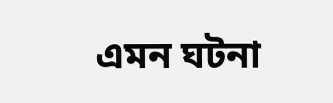এমন ঘটনা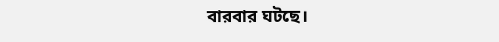বারবার ঘটছে।